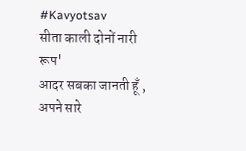#Kavyotsav
सीता काली दोनों नारी रूप'
आदर सबका जानती हूँ , अपने सारे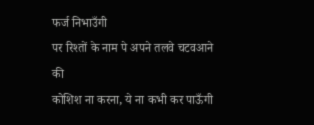फर्ज निभाउँगी
पर रिश्तों के नाम पे अपने तलवे चटवआने की
कोशिश ना करना, ये ना कभी कर पाऊँगी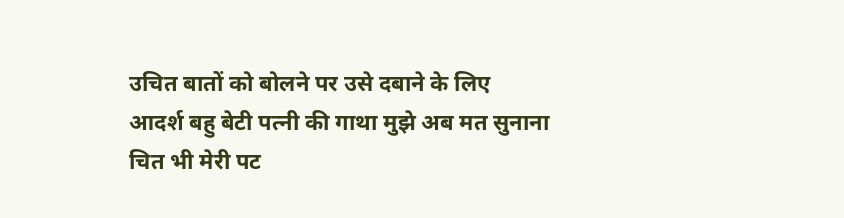उचित बातों को बोलने पर उसे दबाने के लिए
आदर्श बहु बेटी पत्नी की गाथा मुझे अब मत सुनाना
चित भी मेरी पट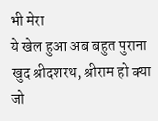भी मेरा
ये खेल हुआ अब बहुत पुराना
खुद श्रीदशरथ, श्रीराम हो क्या
जो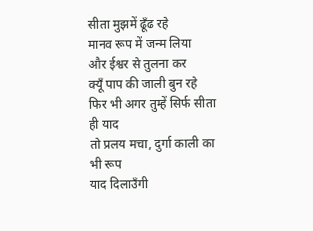सीता मुझमें ढूँढ रहे
मानव रूप में जन्म लिया
और ईश्वर से तुलना कर
क्यूँ पाप की जाली बुन रहे
फिर भी अगर तुम्हें सिर्फ सीता ही याद
तो प्रलय मचा, दुर्गा काली का भी रूप
याद दिलाउँगी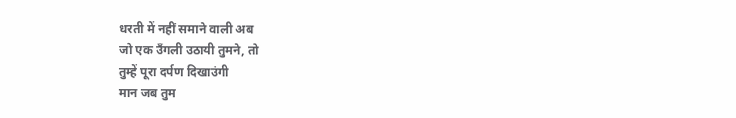धरती में नहीं समाने वाली अब
जो एक उँगली उठायी तुमने, तो
तुम्हें पूरा दर्पण दिखाउंगी
मान जब तुम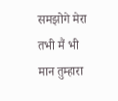समझोगे मेरा
तभी मैं भी मान तुम्हारा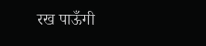रख पाऊँगी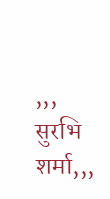,,, सुरभि शर्मा,,,